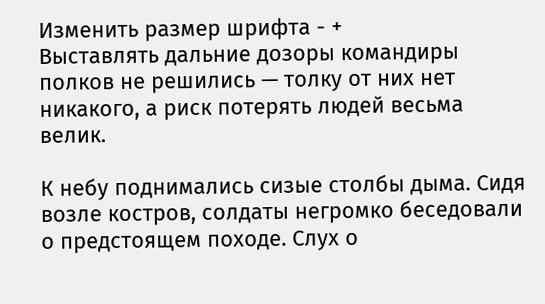Изменить размер шрифта - +
Выставлять дальние дозоры командиры полков не решились — толку от них нет никакого, а риск потерять людей весьма велик.

К небу поднимались сизые столбы дыма. Сидя возле костров, солдаты негромко беседовали о предстоящем походе. Слух о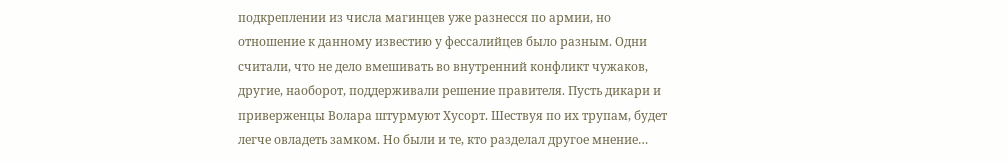подкреплении из числа магинцев уже разнесся по армии, но отношение к данному известию у фессалийцев было разным. Одни считали, что не дело вмешивать во внутренний конфликт чужаков, другие, наоборот, поддерживали решение правителя. Пусть дикари и приверженцы Волара штурмуют Хусорт. Шествуя по их трупам, будет легче овладеть замком. Но были и те, кто разделал другое мнение…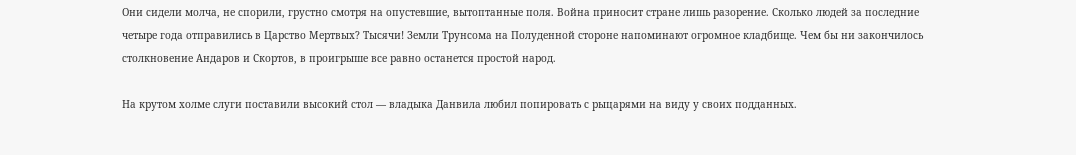Они сидели молча, не спорили, грустно смотря на опустевшие, вытоптанные поля. Война приносит стране лишь разорение. Сколько людей за последние четыре года отправились в Царство Мертвых? Тысячи! Земли Трунсома на Полуденной стороне напоминают огромное кладбище. Чем бы ни закончилось столкновение Андаров и Скортов, в проигрыше все равно останется простой народ.

На крутом холме слуги поставили высокий стол — владыка Данвила любил попировать с рыцарями на виду у своих подданных.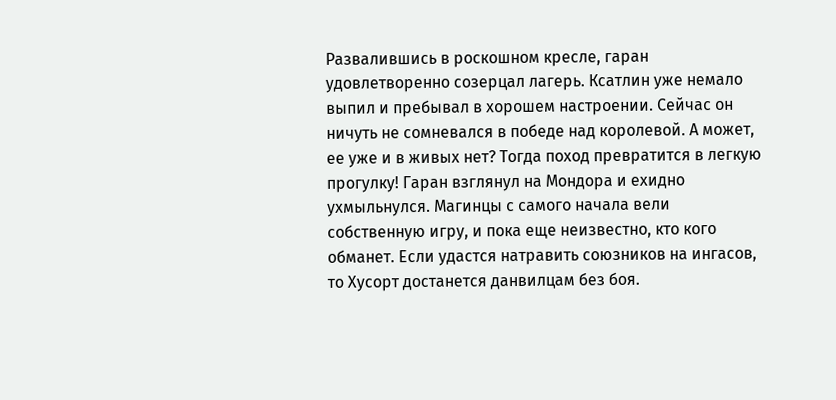Развалившись в роскошном кресле, гаран удовлетворенно созерцал лагерь. Ксатлин уже немало выпил и пребывал в хорошем настроении. Сейчас он ничуть не сомневался в победе над королевой. А может, ее уже и в живых нет? Тогда поход превратится в легкую прогулку! Гаран взглянул на Мондора и ехидно ухмыльнулся. Магинцы с самого начала вели собственную игру, и пока еще неизвестно, кто кого обманет. Если удастся натравить союзников на ингасов, то Хусорт достанется данвилцам без боя.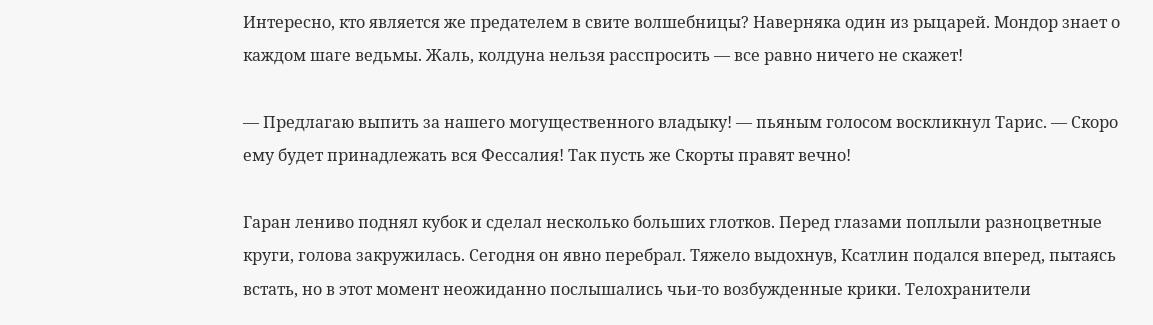Интересно, кто является же предателем в свите волшебницы? Наверняка один из рыцарей. Мондор знает о каждом шаге ведьмы. Жаль, колдуна нельзя расспросить — все равно ничего не скажет!

— Предлагаю выпить за нашего могущественного владыку! — пьяным голосом воскликнул Тарис. — Скоро ему будет принадлежать вся Фессалия! Так пусть же Скорты правят вечно!

Гаран лениво поднял кубок и сделал несколько больших глотков. Перед глазами поплыли разноцветные круги, голова закружилась. Сегодня он явно перебрал. Тяжело выдохнув, Ксатлин подался вперед, пытаясь встать, но в этот момент неожиданно послышались чьи-то возбужденные крики. Телохранители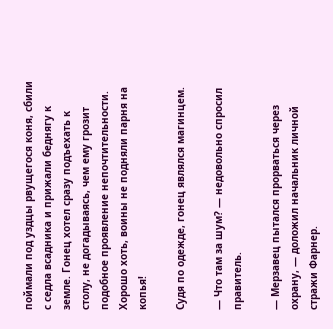поймали под уздцы рвущегося коня, сбили с седла всадника и прижали беднягу к земле. Гонец хотел сразу подъехать к столу, не догадываясь, чем ему грозит подобное проявление непочтительности. Хорошо хоть, воины не подняли парня на копья!

Судя по одежде, гонец являлся магинцем.

— Что там за шум? — недовольно спросил правитель.

— Мерзавец пытался прорваться через охрану, — доложил начальник личной стражи Фарнер.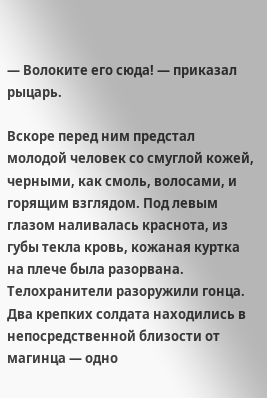— Волоките его сюда! — приказал рыцарь.

Вскоре перед ним предстал молодой человек со смуглой кожей, черными, как смоль, волосами, и горящим взглядом. Под левым глазом наливалась краснота, из губы текла кровь, кожаная куртка на плече была разорвана. Телохранители разоружили гонца. Два крепких солдата находились в непосредственной близости от магинца — одно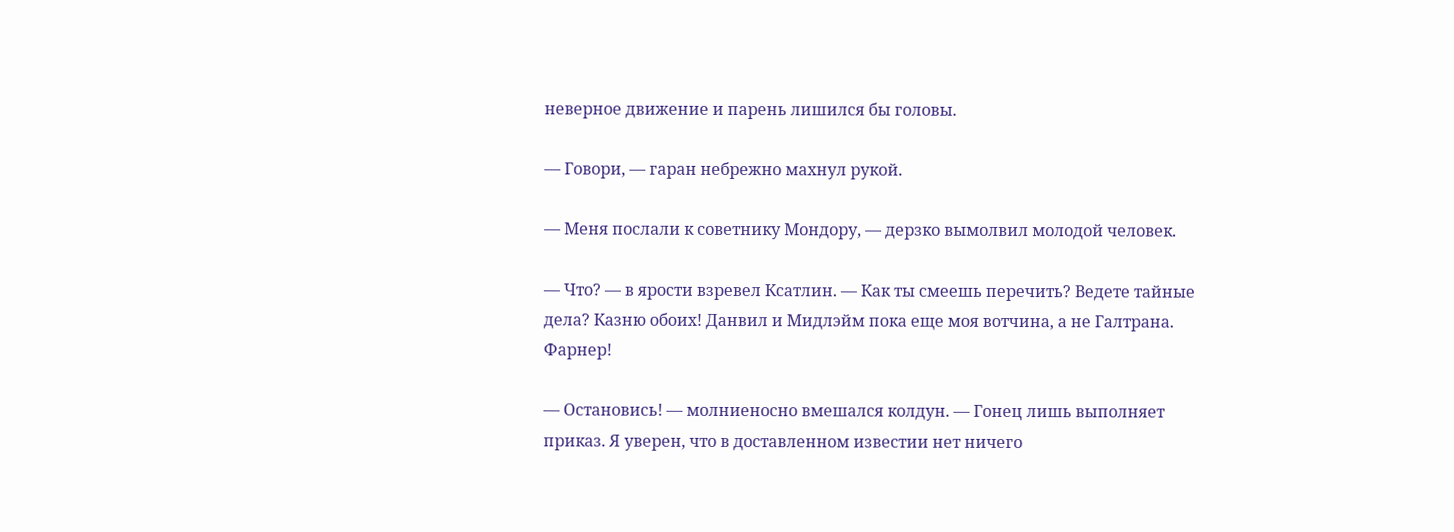неверное движение и парень лишился бы головы.

— Говори, — гаран небрежно махнул рукой.

— Меня послали к советнику Мондору, — дерзко вымолвил молодой человек.

— Что? — в ярости взревел Ксатлин. — Как ты смеешь перечить? Ведете тайные дела? Казню обоих! Данвил и Мидлэйм пока еще моя вотчина, а не Галтрана. Фарнер!

— Остановись! — молниеносно вмешался колдун. — Гонец лишь выполняет приказ. Я уверен, что в доставленном известии нет ничего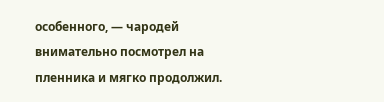особенного, — чародей внимательно посмотрел на пленника и мягко продолжил.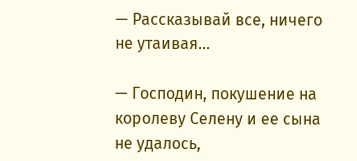— Рассказывай все, ничего не утаивая…

— Господин, покушение на королеву Селену и ее сына не удалось,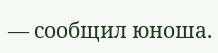— сообщил юноша.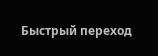Быстрый переход